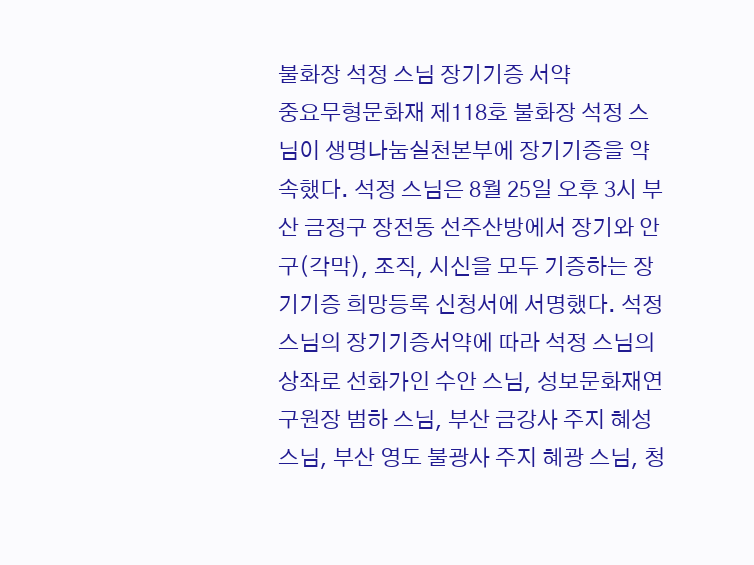불화장 석정 스님 장기기증 서약
중요무형문화재 제118호 불화장 석정 스님이 생명나눔실천본부에 장기기증을 약속했다. 석정 스님은 8월 25일 오후 3시 부산 금정구 장전동 선주산방에서 장기와 안구(각막), 조직, 시신을 모두 기증하는 장기기증 희망등록 신청서에 서명했다. 석정 스님의 장기기증서약에 따라 석정 스님의 상좌로 선화가인 수안 스님, 성보문화재연구원장 범하 스님, 부산 금강사 주지 혜성 스님, 부산 영도 불광사 주지 혜광 스님, 청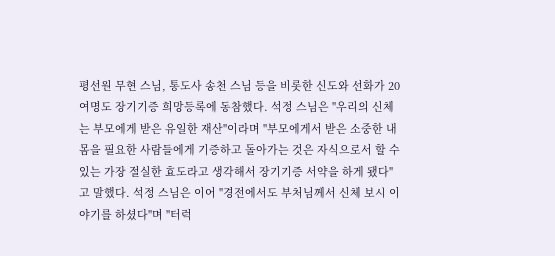평선원 무현 스님, 통도사 송천 스님 등을 비롯한 신도와 선화가 20여명도 장기기증 희망등록에 동참했다. 석정 스님은 "우리의 신체는 부모에게 받은 유일한 재산"이라며 "부모에게서 받은 소중한 내 몸을 필요한 사람들에게 기증하고 돌아가는 것은 자식으로서 할 수 있는 가장 절실한 효도라고 생각해서 장기기증 서약을 하게 됐다"고 말했다. 석정 스님은 이어 "경전에서도 부처님께서 신체 보시 이야기를 하셨다"며 "터럭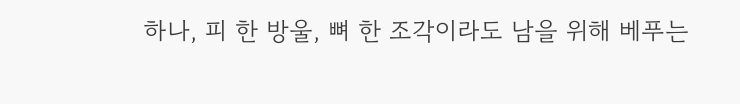하나, 피 한 방울, 뼈 한 조각이라도 남을 위해 베푸는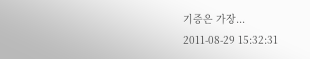기증은 가장...
2011-08-29 15:32:31